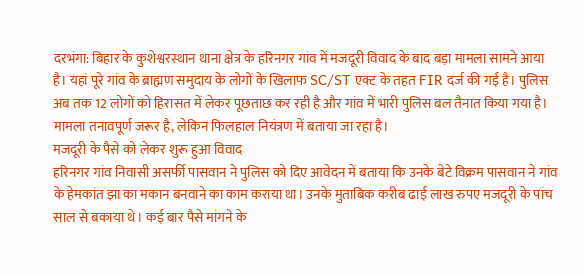दरभंगा: बिहार के कुशेश्वरस्थान थाना क्षेत्र के हरिनगर गांव में मजदूरी विवाद के बाद बड़ा मामला सामने आया है। यहां पूरे गांव के ब्राह्मण समुदाय के लोगों के खिलाफ SC/ST एक्ट के तहत FIR दर्ज की गई है। पुलिस अब तक 12 लोगों को हिरासत में लेकर पूछताछ कर रही है और गांव में भारी पुलिस बल तैनात किया गया है। मामला तनावपूर्ण जरूर है, लेकिन फिलहाल नियंत्रण में बताया जा रहा है।
मजदूरी के पैसे को लेकर शुरू हुआ विवाद
हरिनगर गांव निवासी असर्फी पासवान ने पुलिस को दिए आवेदन में बताया कि उनके बेटे विक्रम पासवान ने गांव के हेमकांत झा का मकान बनवाने का काम कराया था। उनके मुताबिक करीब ढाई लाख रुपए मजदूरी के पांच साल से बकाया थे। कई बार पैसे मांगने के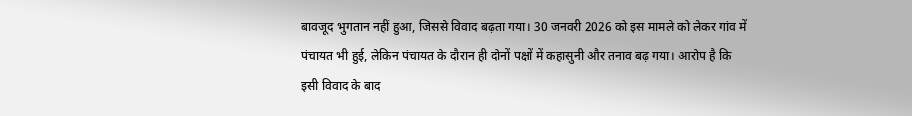बावजूद भुगतान नहीं हुआ, जिससे विवाद बढ़ता गया। 30 जनवरी 2026 को इस मामले को लेकर गांव में पंचायत भी हुई, लेकिन पंचायत के दौरान ही दोनों पक्षों में कहासुनी और तनाव बढ़ गया। आरोप है कि इसी विवाद के बाद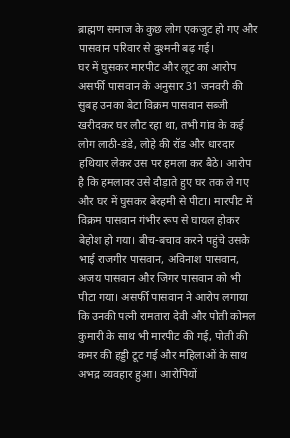ब्राह्मण समाज के कुछ लोग एकजुट हो गए और पासवान परिवार से दुश्मनी बढ़ गई।
घर में घुसकर मारपीट और लूट का आरोप
असर्फी पासवान के अनुसार 31 जनवरी की सुबह उनका बेटा विक्रम पासवान सब्जी खरीदकर घर लौट रहा था, तभी गांव के कई लोग लाठी-डंडे, लोहे की रॉड और धारदार हथियार लेकर उस पर हमला कर बैठे। आरोप है कि हमलावर उसे दौड़ाते हुए घर तक ले गए और घर में घुसकर बेरहमी से पीटा। मारपीट में विक्रम पासवान गंभीर रूप से घायल होकर बेहोश हो गया। बीच-बचाव करने पहुंचे उसके भाई राजगीर पासवान, अविनाश पासवान, अजय पासवान और जिगर पासवान को भी पीटा गया। असर्फी पासवान ने आरोप लगाया कि उनकी पत्नी रामतारा देवी और पोती कोमल कुमारी के साथ भी मारपीट की गई, पोती की कमर की हड्डी टूट गई और महिलाओं के साथ अभद्र व्यवहार हुआ। आरोपियों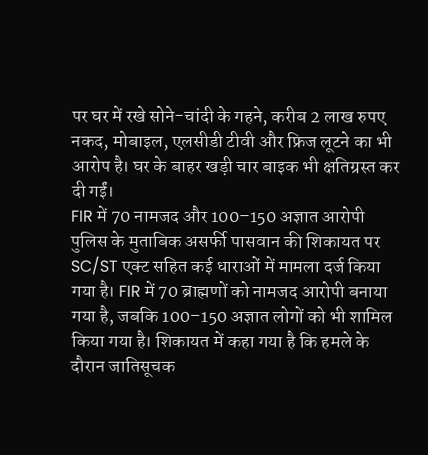पर घर में रखे सोने-चांदी के गहने, करीब 2 लाख रुपए नकद, मोबाइल, एलसीडी टीवी और फ्रिज लूटने का भी आरोप है। घर के बाहर खड़ी चार बाइक भी क्षतिग्रस्त कर दी गईं।
FIR में 70 नामजद और 100–150 अज्ञात आरोपी
पुलिस के मुताबिक असर्फी पासवान की शिकायत पर SC/ST एक्ट सहित कई धाराओं में मामला दर्ज किया गया है। FIR में 70 ब्राह्मणों को नामजद आरोपी बनाया गया है, जबकि 100–150 अज्ञात लोगों को भी शामिल किया गया है। शिकायत में कहा गया है कि हमले के दौरान जातिसूचक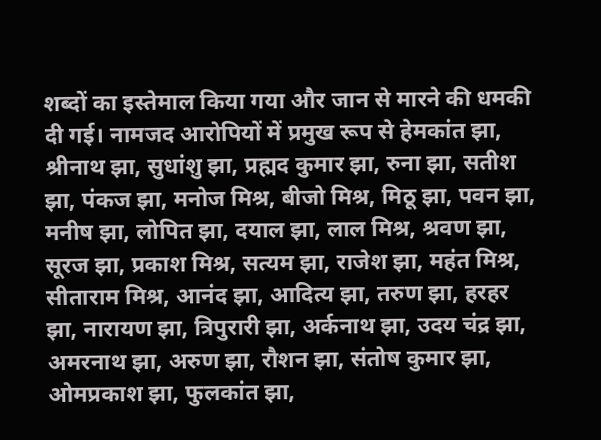शब्दों का इस्तेमाल किया गया और जान से मारने की धमकी दी गई। नामजद आरोपियों में प्रमुख रूप से हेमकांत झा, श्रीनाथ झा, सुधांशु झा, प्रह्मद कुमार झा, रुना झा, सतीश झा, पंकज झा, मनोज मिश्र, बीजो मिश्र, मिठू झा, पवन झा, मनीष झा, लोपित झा, दयाल झा, लाल मिश्र, श्रवण झा, सूरज झा, प्रकाश मिश्र, सत्यम झा, राजेश झा, महंत मिश्र, सीताराम मिश्र, आनंद झा, आदित्य झा, तरुण झा, हरहर झा, नारायण झा, त्रिपुरारी झा, अर्कनाथ झा, उदय चंद्र झा, अमरनाथ झा, अरुण झा, रौशन झा, संतोष कुमार झा, ओमप्रकाश झा, फुलकांत झा,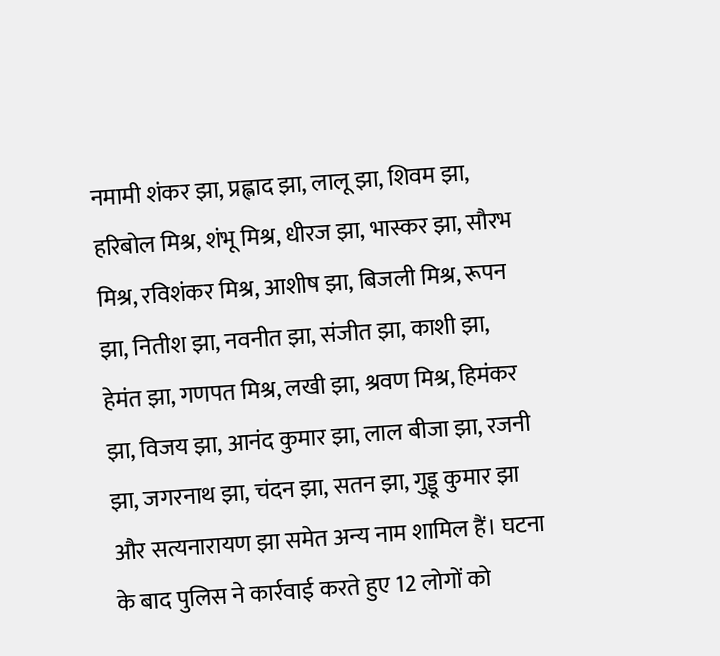नमामी शंकर झा, प्रह्लाद झा, लालू झा, शिवम झा, हरिबोल मिश्र, शंभू मिश्र, धीरज झा, भास्कर झा, सौरभ मिश्र, रविशंकर मिश्र, आशीष झा, बिजली मिश्र, रूपन झा, नितीश झा, नवनीत झा, संजीत झा, काशी झा, हेमंत झा, गणपत मिश्र, लखी झा, श्रवण मिश्र, हिमंकर झा, विजय झा, आनंद कुमार झा, लाल बीजा झा, रजनी झा, जगरनाथ झा, चंदन झा, सतन झा, गुड्डू कुमार झा और सत्यनारायण झा समेत अन्य नाम शामिल हैं। घटना के बाद पुलिस ने कार्रवाई करते हुए 12 लोगों को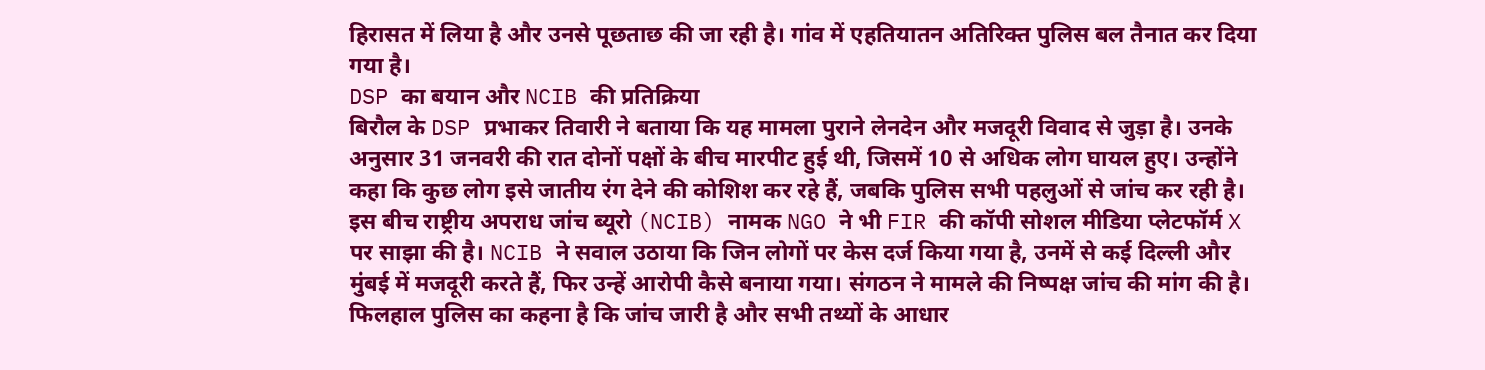हिरासत में लिया है और उनसे पूछताछ की जा रही है। गांव में एहतियातन अतिरिक्त पुलिस बल तैनात कर दिया गया है।
DSP का बयान और NCIB की प्रतिक्रिया
बिरौल के DSP प्रभाकर तिवारी ने बताया कि यह मामला पुराने लेनदेन और मजदूरी विवाद से जुड़ा है। उनके अनुसार 31 जनवरी की रात दोनों पक्षों के बीच मारपीट हुई थी, जिसमें 10 से अधिक लोग घायल हुए। उन्होंने कहा कि कुछ लोग इसे जातीय रंग देने की कोशिश कर रहे हैं, जबकि पुलिस सभी पहलुओं से जांच कर रही है। इस बीच राष्ट्रीय अपराध जांच ब्यूरो (NCIB) नामक NGO ने भी FIR की कॉपी सोशल मीडिया प्लेटफॉर्म X पर साझा की है। NCIB ने सवाल उठाया कि जिन लोगों पर केस दर्ज किया गया है, उनमें से कई दिल्ली और मुंबई में मजदूरी करते हैं, फिर उन्हें आरोपी कैसे बनाया गया। संगठन ने मामले की निष्पक्ष जांच की मांग की है। फिलहाल पुलिस का कहना है कि जांच जारी है और सभी तथ्यों के आधार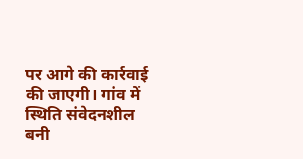पर आगे की कार्रवाई की जाएगी। गांव में स्थिति संवेदनशील बनी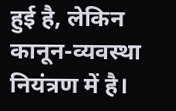हुई है, लेकिन कानून-व्यवस्था नियंत्रण में है।